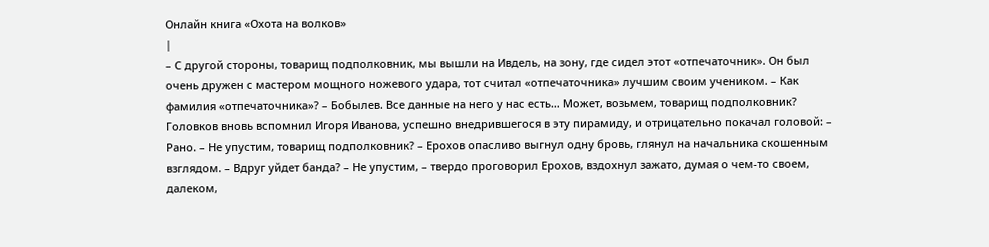Онлайн книга «Охота на волков»
|
– С другой стороны, товарищ подполковник, мы вышли на Ивдель, на зону, где сидел этот «отпечаточник». Он был очень дружен с мастером мощного ножевого удара, тот считал «отпечаточника» лучшим своим учеником. – Как фамилия «отпечаточника»? – Бобылев. Все данные на него у нас есть… Может, возьмем, товарищ подполковник? Головков вновь вспомнил Игоря Иванова, успешно внедрившегося в эту пирамиду, и отрицательно покачал головой: – Рано. – Не упустим, товарищ подполковник? – Ерохов опасливо выгнул одну бровь, глянул на начальника скошенным взглядом. – Вдруг уйдет банда? – Не упустим, – твердо проговорил Ерохов, вздохнул зажато, думая о чем-то своем, далеком,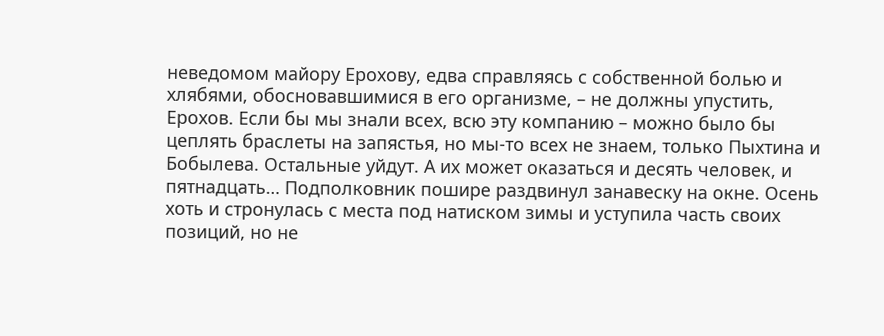неведомом майору Ерохову, едва справляясь с собственной болью и хлябями, обосновавшимися в его организме, – не должны упустить, Ерохов. Если бы мы знали всех, всю эту компанию – можно было бы цеплять браслеты на запястья, но мы-то всех не знаем, только Пыхтина и Бобылева. Остальные уйдут. А их может оказаться и десять человек, и пятнадцать… Подполковник пошире раздвинул занавеску на окне. Осень хоть и стронулась с места под натиском зимы и уступила часть своих позиций, но не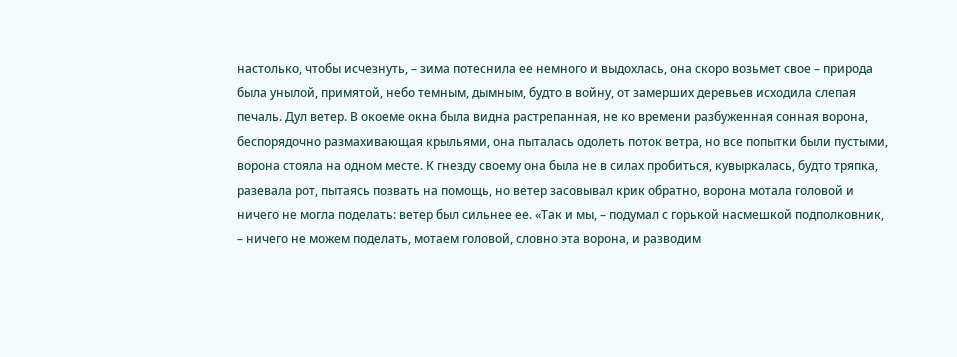настолько, чтобы исчезнуть, – зима потеснила ее немного и выдохлась, она скоро возьмет свое – природа была унылой, примятой, небо темным, дымным, будто в войну, от замерших деревьев исходила слепая печаль. Дул ветер. В окоеме окна была видна растрепанная, не ко времени разбуженная сонная ворона, беспорядочно размахивающая крыльями, она пыталась одолеть поток ветра, но все попытки были пустыми, ворона стояла на одном месте. К гнезду своему она была не в силах пробиться, кувыркалась, будто тряпка, разевала рот, пытаясь позвать на помощь, но ветер засовывал крик обратно, ворона мотала головой и ничего не могла поделать: ветер был сильнее ее. «Так и мы, – подумал с горькой насмешкой подполковник, – ничего не можем поделать, мотаем головой, словно эта ворона, и разводим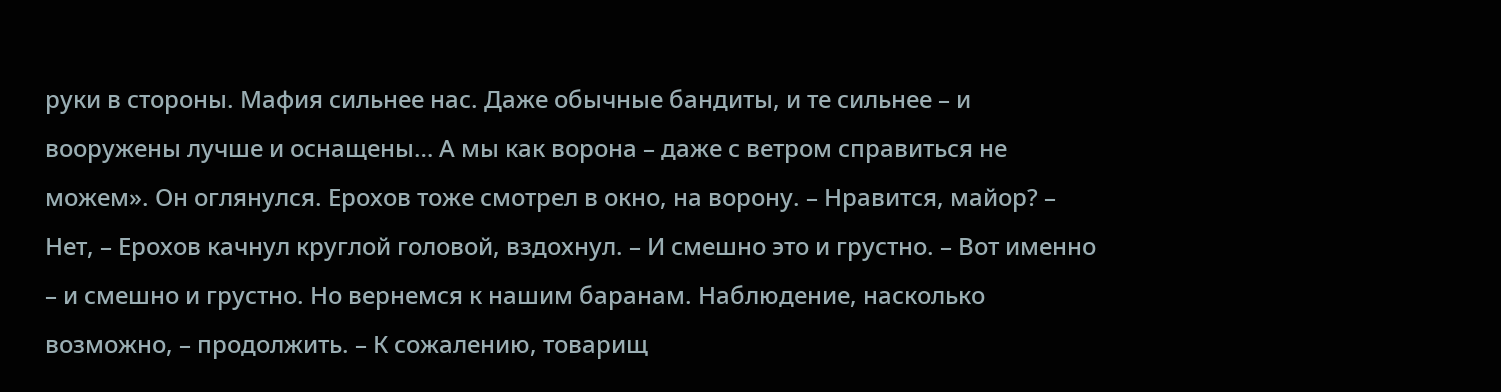руки в стороны. Мафия сильнее нас. Даже обычные бандиты, и те сильнее – и вооружены лучше и оснащены… А мы как ворона – даже с ветром справиться не можем». Он оглянулся. Ерохов тоже смотрел в окно, на ворону. – Нравится, майор? – Нет, – Ерохов качнул круглой головой, вздохнул. – И смешно это и грустно. – Вот именно – и смешно и грустно. Но вернемся к нашим баранам. Наблюдение, насколько возможно, – продолжить. – К сожалению, товарищ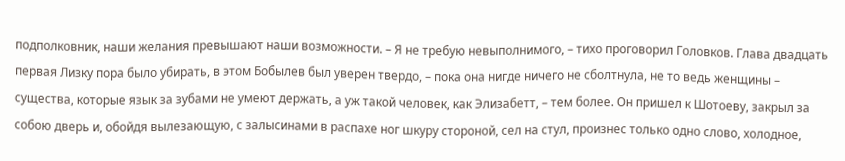подполковник, наши желания превышают наши возможности. – Я не требую невыполнимого, – тихо проговорил Головков. Глава двадцать первая Лизку пора было убирать, в этом Бобылев был уверен твердо, – пока она нигде ничего не сболтнула, не то ведь женщины – существа, которые язык за зубами не умеют держать, а уж такой человек, как Элизабетт, – тем более. Он пришел к Шотоеву, закрыл за собою дверь и, обойдя вылезающую, с залысинами в распахе ног шкуру стороной, сел на стул, произнес только одно слово, холодное,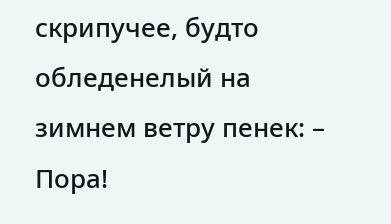скрипучее, будто обледенелый на зимнем ветру пенек: – Пора!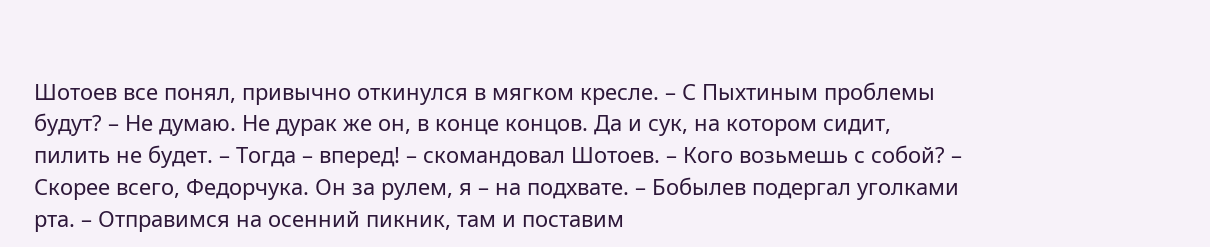Шотоев все понял, привычно откинулся в мягком кресле. – С Пыхтиным проблемы будут? – Не думаю. Не дурак же он, в конце концов. Да и сук, на котором сидит, пилить не будет. – Тогда – вперед! – скомандовал Шотоев. – Кого возьмешь с собой? – Скорее всего, Федорчука. Он за рулем, я – на подхвате. – Бобылев подергал уголками рта. – Отправимся на осенний пикник, там и поставим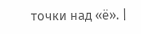точки над «ё». |